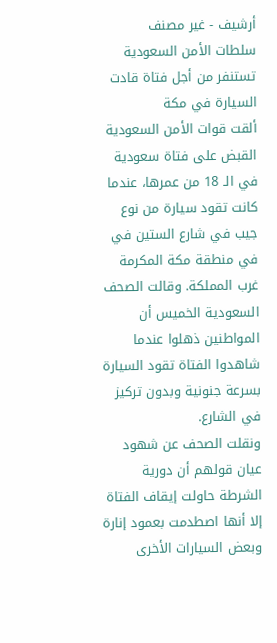أرشيف - غير مصنف
سلطات الأمن السعودية تستنفر من أجل فتاة قادت السيارة في مكة
ألقت قوات الأمن السعودية القبض على فتاة سعودية في الـ 18 من عمرها، عندما كانت تقود سيارة من نوع جيب في شارع الستين في في منطقة مكة المكرمة غرب المملكة. وقالت الصحف السعودية الخميس أن المواطنين ذهلوا عندما شاهدوا الفتاة تقود السيارة بسرعة جنونية وبدون تركيز في الشارع.
ونقلت الصحف عن شهود عيان قولهم أن دورية الشرطة حاولت إيقاف الفتاة إلا أنها اصطدمت بعمود إنارة وبعض السيارات الأخرى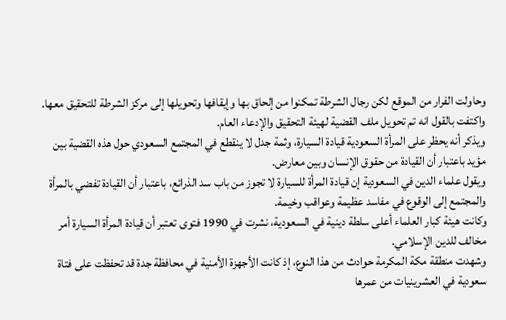وحاولت الفرار من الموقع لكن رجال الشرطة تمكنوا من إلحاق بها وإيقافها وتحويلها إلى مركز الشرطة للتحقيق معها.
واكتفت بالقول انه تم تحويل ملف القضية لهيئة التحقيق والإدعاء العام.
ويذكر أنه يحظر على المرأة السعودية قيادة السيارة، وثمة جدل لا ينقطع في المجتمع السعودي حول هذه القضية بين مؤيد باعتبار أن القيادة من حقوق الإنسان وبين معارض.
ويقول علماء الدين في السعودية إن قيادة المرأة للسيارة لا تجوز من باب سد الذرائع، باعتبار أن القيادة تفضي بالمرأة والمجتمع إلى الوقوع في مفاسد عظيمة وعواقب وخيمة.
وكانت هيئة كبار العلماء أعلى سلطة دينية في السعودية، نشرت في 1990 فتوى تعتبر أن قيادة المرأة السيارة أمر مخالف للدين الإسلامي.
وشهدت منطقة مكة المكرمة حوادث من هذا النوع، إذ كانت الأجهزة الأمنية في محافظة جدة قد تحفظت على فتاة سعودية في العشرينيات من عمرها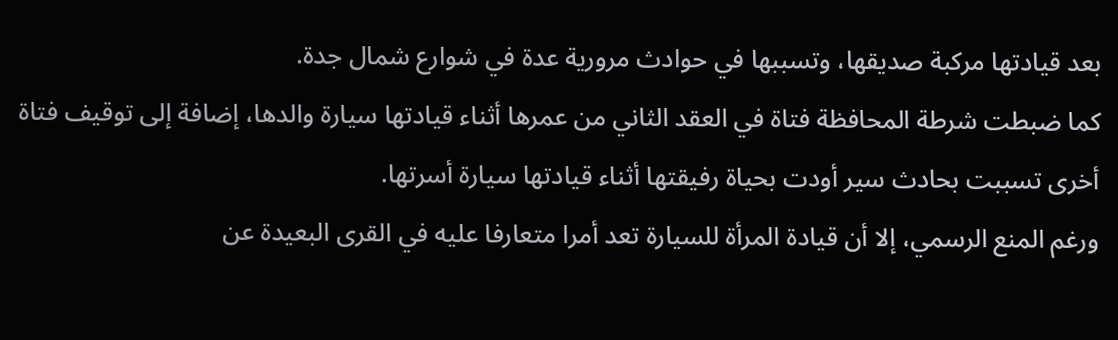بعد قيادتها مركبة صديقها، وتسببها في حوادث مرورية عدة في شوارع شمال جدة.
كما ضبطت شرطة المحافظة فتاة في العقد الثاني من عمرها أثناء قيادتها سيارة والدها، إضافة إلى توقيف فتاة أخرى تسببت بحادث سير أودت بحياة رفيقتها أثناء قيادتها سيارة أسرتها.
ورغم المنع الرسمي، إلا أن قيادة المرأة للسيارة تعد أمرا متعارفا عليه في القرى البعيدة عن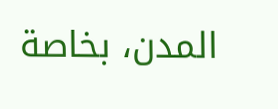المدن، بخاصة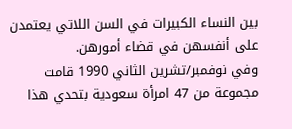بين النساء الكبيرات في السن اللاتي يعتمدن على أنفسهن في قضاء أمورهن.
وفي نوفمبر/تشرين الثاني 1990 قامت مجموعة من 47 امرأة سعودية بتحدي هذا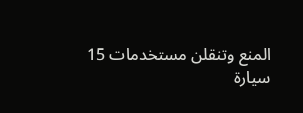المنع وتنقلن مستخدمات 15 سيارة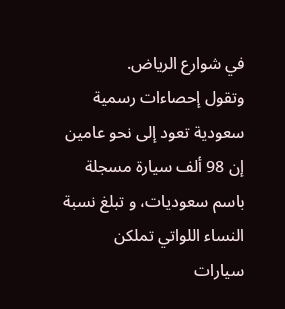في شوارع الرياض.
وتقول إحصاءات رسمية سعودية تعود إلى نحو عامين إن 98 ألف سيارة مسجلة باسم سعوديات، و تبلغ نسبة النساء اللواتي تملكن سيارات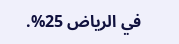في الرياض 25%.